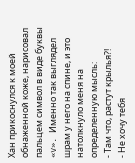Хан прикоснулся к моей обнаженной коже, нарисовал пальцем символ в виде буквы «v». Именно так выглядел шрам у него на спине, и это натолкнуло меня на определенную мысль:
- Там что, растут крылья?!
- Не хочу тебя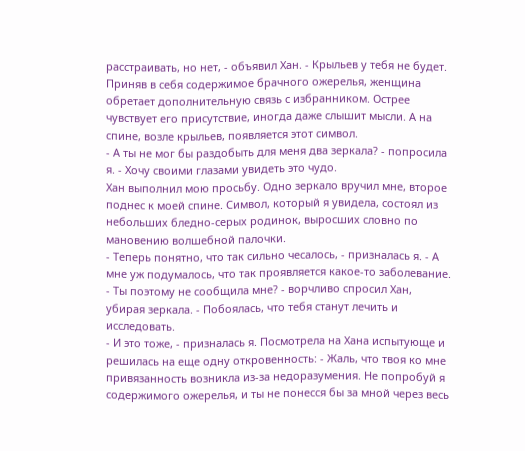расстраивать, но нет, - объявил Хан. - Крыльев у тебя не будет. Приняв в себя содержимое брачного ожерелья, женщина обретает дополнительную связь с избранником. Острее чувствует его присутствие, иногда даже слышит мысли. А на спине, возле крыльев, появляется этот символ.
- А ты не мог бы раздобыть для меня два зеркала? - попросила я. - Хочу своими глазами увидеть это чудо.
Хан выполнил мою просьбу. Одно зеркало вручил мне, второе поднес к моей спине. Символ, который я увидела, состоял из небольших бледно-серых родинок, выросших словно по мановению волшебной палочки.
- Теперь понятно, что так сильно чесалось, - призналась я. - А мне уж подумалось, что так проявляется какое-то заболевание.
- Ты поэтому не сообщила мне? - ворчливо спросил Хан, убирая зеркала. - Побоялась, что тебя станут лечить и исследовать.
- И это тоже, - призналась я. Посмотрела на Хана испытующе и решилась на еще одну откровенность: - Жаль, что твоя ко мне привязанность возникла из-за недоразумения. Не попробуй я содержимого ожерелья, и ты не понесся бы за мной через весь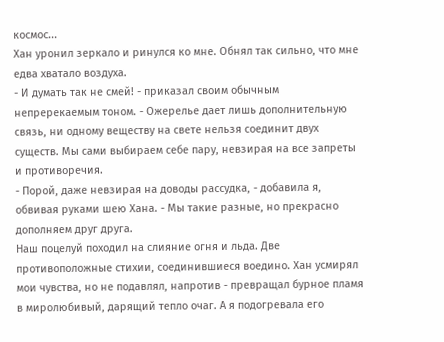космос...
Хан уронил зеркало и ринулся ко мне. Обнял так сильно, что мне едва хватало воздуха.
- И думать так не смей! - приказал своим обычным непререкаемым тоном. - Ожерелье дает лишь дополнительную связь, ни одному веществу на свете нельзя соединит двух существ. Мы сами выбираем себе пару, невзирая на все запреты и противоречия.
- Порой, даже невзирая на доводы рассудка, - добавила я, обвивая руками шею Хана. - Мы такие разные, но прекрасно дополняем друг друга.
Наш поцелуй походил на слияние огня и льда. Две противоположные стихии, соединившиеся воедино. Хан усмирял мои чувства, но не подавлял, напротив - превращал бурное пламя в миролюбивый, дарящий тепло очаг. А я подогревала его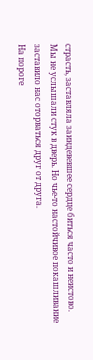страсть, заставляла заиндевевшее сердце биться часто и неистово.
Мы не услышали стук в дверь. Но чье-то настойчивое покашливание заставило нас оторваться друг от друга.
На пороге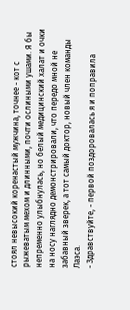стоял невысокий коренастый мужчина, точнее - кот с рыжеватым мехом и длинными, почти ослиными ушами. Я бы непременно улыбнулась, но белый медицинский халат и очки на носу наглядно демонстрировали, что передо мной не забавный зверек, а тот самый доктор, новый член команды Лаэса.
- Здравствуйте, - первой поздоровалась я и поправила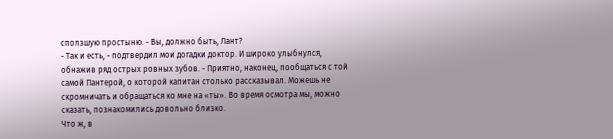сползшую простыню. - Вы, должно быть, Лант?
- Так и есть, - подтвердил мои догадки доктор. И широко улыбнулся, обнажив ряд острых ровных зубов. - Приятно, наконец, пообщаться с той самой Пантерой, о которой капитан столько рассказывал. Можешь не скромничать и обращаться ко мне на «ты». Во время осмотра мы, можно сказать, познакомились довольно близко.
Что ж, в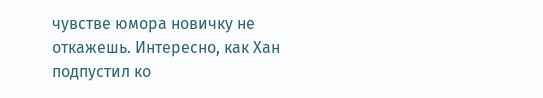чувстве юмора новичку не откажешь. Интересно, как Хан подпустил ко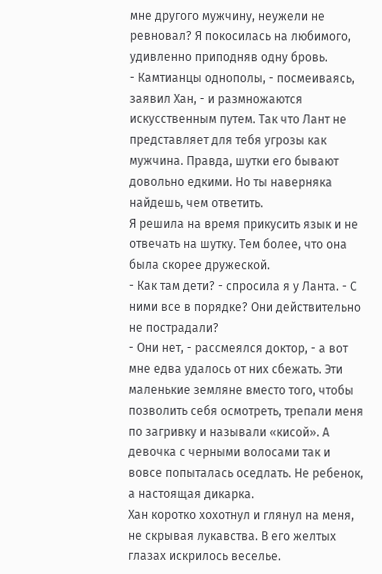мне другого мужчину, неужели не ревновал? Я покосилась на любимого, удивленно приподняв одну бровь.
- Камтианцы однополы, - посмеиваясь, заявил Хан, - и размножаются искусственным путем. Так что Лант не представляет для тебя угрозы как мужчина. Правда, шутки его бывают довольно едкими. Но ты наверняка найдешь, чем ответить.
Я решила на время прикусить язык и не отвечать на шутку. Тем более, что она была скорее дружеской.
- Как там дети? - спросила я у Ланта. - С ними все в порядке? Они действительно не пострадали?
- Они нет, - рассмеялся доктор, - а вот мне едва удалось от них сбежать. Эти маленькие земляне вместо того, чтобы позволить себя осмотреть, трепали меня по загривку и называли «кисой». А девочка с черными волосами так и вовсе попыталась оседлать. Не ребенок, а настоящая дикарка.
Хан коротко хохотнул и глянул на меня, не скрывая лукавства. В его желтых глазах искрилось веселье.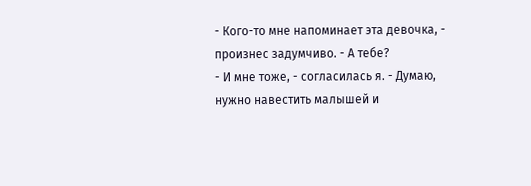- Кого-то мне напоминает эта девочка, - произнес задумчиво. - А тебе?
- И мне тоже, - согласилась я. - Думаю, нужно навестить малышей и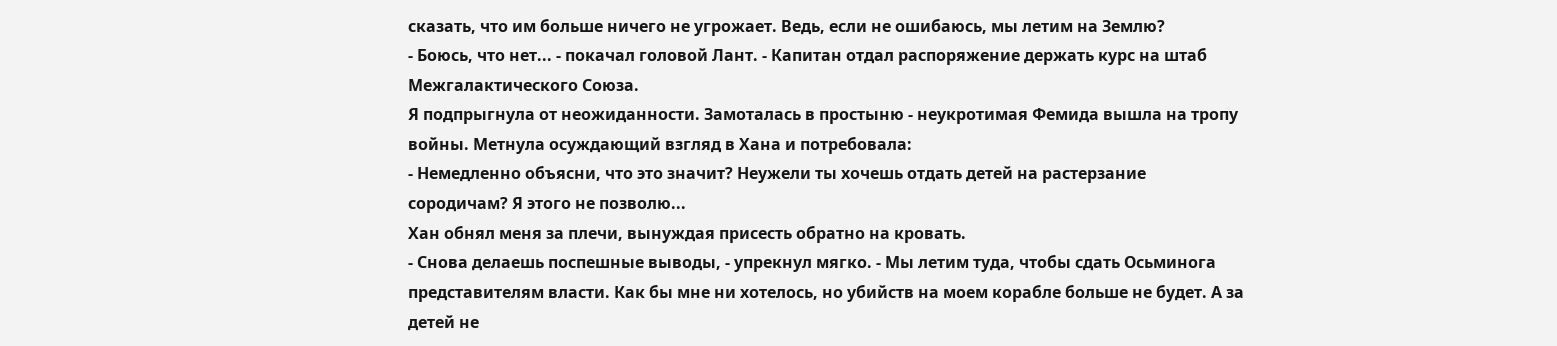сказать, что им больше ничего не угрожает. Ведь, если не ошибаюсь, мы летим на Землю?
- Боюсь, что нет... - покачал головой Лант. - Капитан отдал распоряжение держать курс на штаб Межгалактического Союза.
Я подпрыгнула от неожиданности. Замоталась в простыню - неукротимая Фемида вышла на тропу войны. Метнула осуждающий взгляд в Хана и потребовала:
- Немедленно объясни, что это значит? Неужели ты хочешь отдать детей на растерзание сородичам? Я этого не позволю...
Хан обнял меня за плечи, вынуждая присесть обратно на кровать.
- Снова делаешь поспешные выводы, - упрекнул мягко. - Мы летим туда, чтобы сдать Осьминога представителям власти. Как бы мне ни хотелось, но убийств на моем корабле больше не будет. А за детей не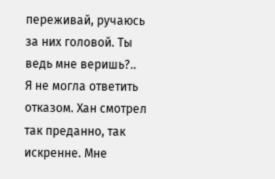переживай, ручаюсь за них головой. Ты ведь мне веришь?..
Я не могла ответить отказом. Хан смотрел так преданно, так искренне. Мне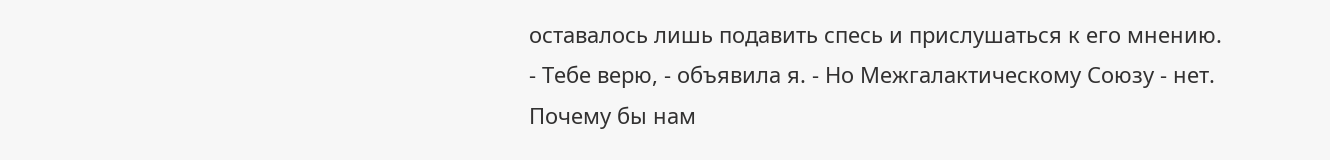оставалось лишь подавить спесь и прислушаться к его мнению.
- Тебе верю, - объявила я. - Но Межгалактическому Союзу - нет. Почему бы нам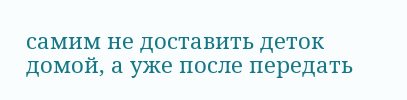самим не доставить деток домой, а уже после передать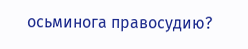осьминога правосудию?